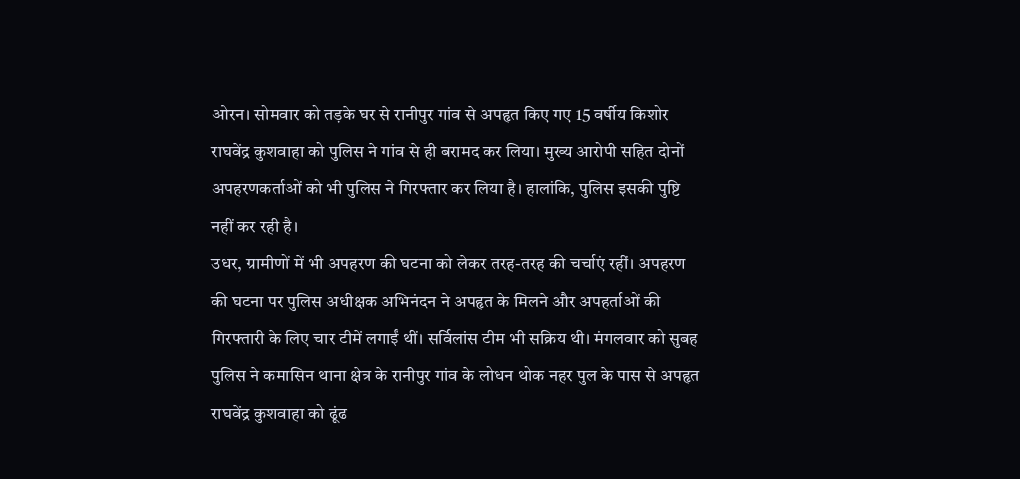ओरन। सोमवार को तड़के घर से रानीपुर गांव से अपहृत किए गए 15 वर्षीय किशोर राघवेंद्र कुशवाहा को पुलिस ने गांव से ही बरामद कर लिया। मुख्य आरोपी सहित दोनों अपहरणकर्ताओं को भी पुलिस ने गिरफ्तार कर लिया है। हालांकि, पुलिस इसकी पुष्टि नहीं कर रही है।
उधर, ग्रामीणों में भी अपहरण की घटना को लेकर तरह-तरह की चर्चाएं रहीं। अपहरण की घटना पर पुलिस अधीक्षक अभिनंदन ने अपहृत के मिलने और अपहर्ताओं की गिरफ्तारी के लिए चार टीमें लगाईं थीं। सर्विलांस टीम भी सक्रिय थी। मंगलवार को सुबह पुलिस ने कमासिन थाना क्षेत्र के रानीपुर गांव के लोधन थोक नहर पुल के पास से अपहृत राघवेंद्र कुशवाहा को ढूंढ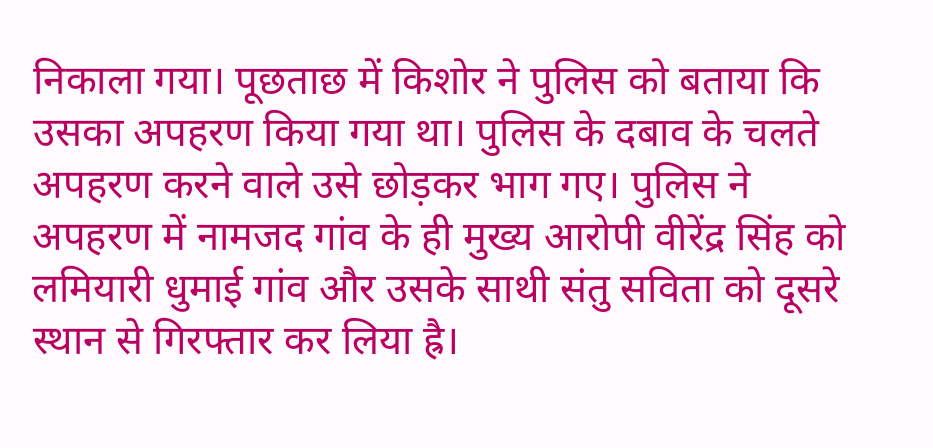निकाला गया। पूछताछ में किशोर ने पुलिस को बताया कि उसका अपहरण किया गया था। पुलिस के दबाव के चलते अपहरण करने वाले उसे छोड़कर भाग गए। पुलिस ने अपहरण में नामजद गांव के ही मुख्य आरोपी वीरेंद्र सिंह को लमियारी धुमाई गांव और उसके साथी संतु सविता को दूसरे स्थान से गिरफ्तार कर लिया ह्रै।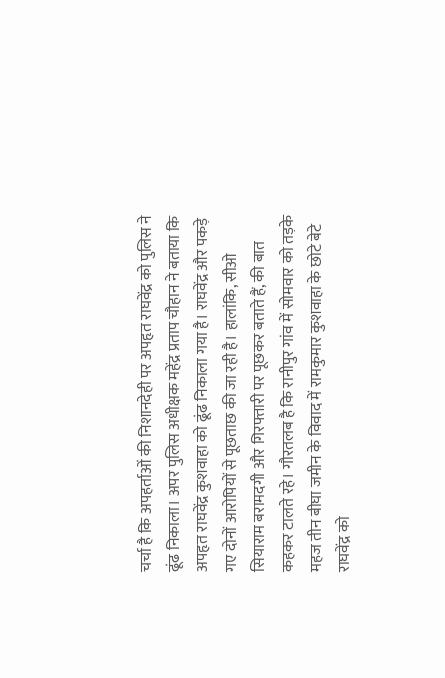चर्चा है कि अपहर्ताओं की निशानदेही पर अपहृत राघवेंद्र को पुलिस ने ढूंढ निकाला। अपर पुलिस अधीक्षक महेंद्र प्रताप चौहान ने बताया कि अपहृत राघवेंद्र कुशवाहा को ढूंढ निकाला गया है। राघवेंद्र और पकड़े गए दोनों आरोपियों से पूछताछ की जा रही है। हालांकि, सीओ सियाराम बरामदगी और गिरफ्तारी पर पूछकर बताते हैं, की बात कहकर टालते रहे। गौरतलब है कि रानीपुर गांव में सोमवार को तड़के महज तीन बीघा जमीन के विवाद में रामकुमार कुशवाहा के छोटे बेटे राघवेंद्र को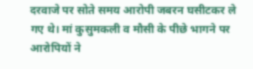दरवाजे पर सोते समय आरोपी जबरन घसीटकर ले गए थे। मां कुसुमकली व मौसी के पीछे भागने पर आरोपियों ने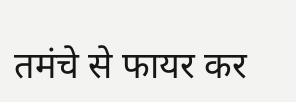तमंचे से फायर कर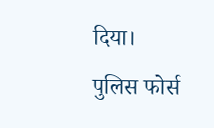दिया। पुलिस फोर्स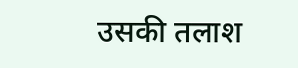उसकी तलाश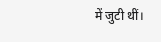में जुटी थीं।